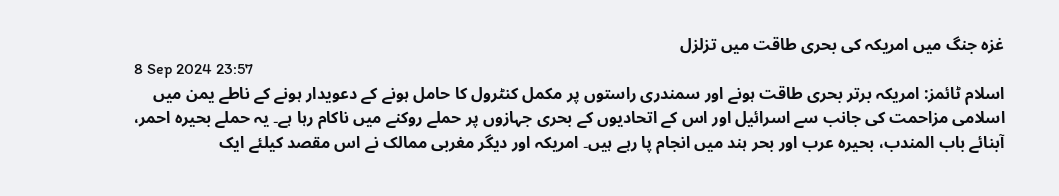غزہ جنگ میں امریکہ کی بحری طاقت میں تزلزل
8 Sep 2024 23:57
اسلام ٹائمز: امریکہ برتر بحری طاقت ہونے اور سمندری راستوں پر مکمل کنٹرول کا حامل ہونے کے دعویدار ہونے کے ناطے یمن میں اسلامی مزاحمت کی جانب سے اسرائیل اور اس کے اتحادیوں کے بحری جہازوں پر حملے روکنے میں ناکام رہا ہے۔ یہ حملے بحیرہ احمر، آبنائے باب المندب، بحیرہ عرب اور بحر ہند میں انجام پا رہے ہیں۔ امریکہ اور دیگر مغربی ممالک نے اس مقصد کیلئے ایک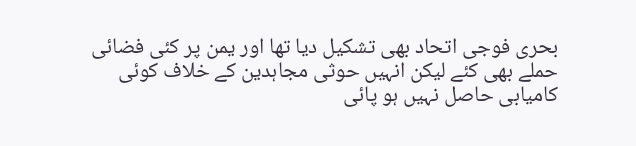بحری فوجی اتحاد بھی تشکیل دیا تھا اور یمن پر کئی فضائی حملے بھی کئے لیکن انہیں حوثی مجاہدین کے خلاف کوئی کامیابی حاصل نہیں ہو پائی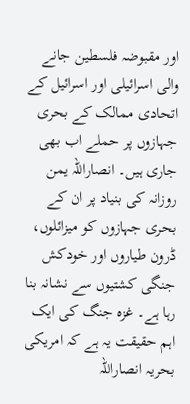اور مقبوضہ فلسطین جانے والی اسرائیلی اور اسرائیل کے اتحادی ممالک کے بحری جہازوں پر حملے اب بھی جاری ہیں۔ انصاراللہ یمن روزانہ کی بنیاد پر ان کے بحری جہازوں کو میزائلوں، ڈرون طیاروں اور خودکش جنگی کشتیوں سے نشانہ بنا رہا ہے۔ غزہ جنگ کی ایک اہم حقیقت یہ ہے کہ امریکی بحریہ انصاراللہ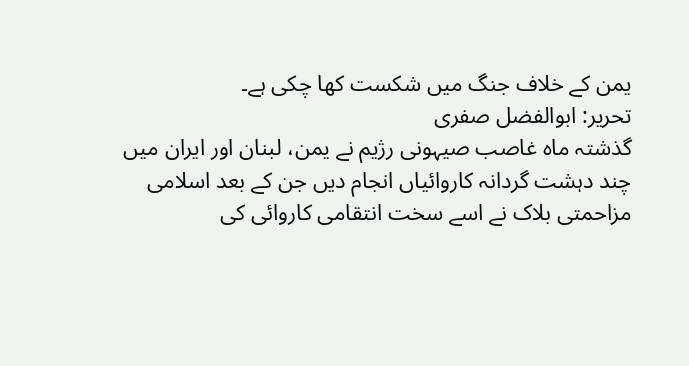یمن کے خلاف جنگ میں شکست کھا چکی ہے۔
تحریر: ابوالفضل صفری
گذشتہ ماہ غاصب صیہونی رژیم نے یمن، لبنان اور ایران میں چند دہشت گردانہ کاروائیاں انجام دیں جن کے بعد اسلامی مزاحمتی بلاک نے اسے سخت انتقامی کاروائی کی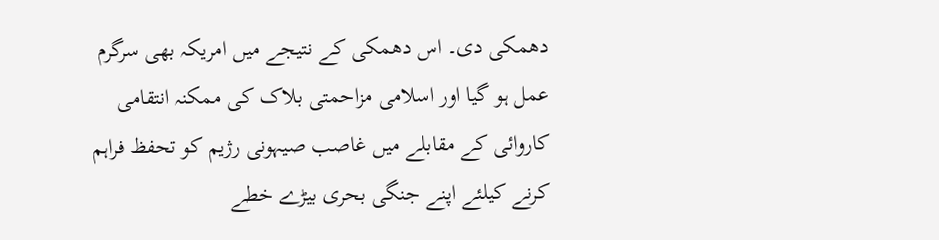دھمکی دی۔ اس دھمکی کے نتیجے میں امریکہ بھی سرگرم عمل ہو گیا اور اسلامی مزاحمتی بلاک کی ممکنہ انتقامی کاروائی کے مقابلے میں غاصب صیہونی رژیم کو تحفظ فراہم کرنے کیلئے اپنے جنگی بحری بیڑے خطے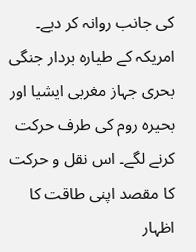کی جانب روانہ کر دیے۔ امریکہ کے طیارہ بردار جنگی بحری جہاز مغربی ایشیا اور بحیرہ روم کی طرف حرکت کرنے لگے۔ اس نقل و حرکت کا مقصد اپنی طاقت کا اظہار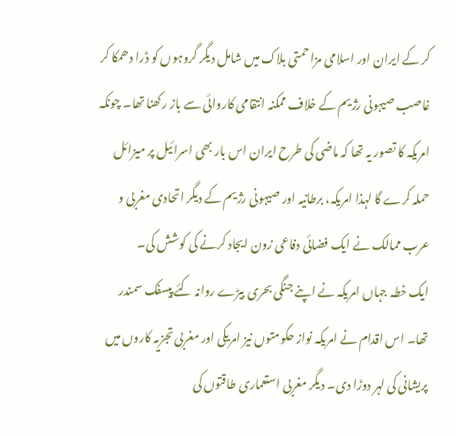کر کے ایران اور اسلامی مزاحمتی بلاک میں شامل دیگر گروہوں کو ڈرا دھمکا کر غاصب صیہونی رژیم کے خلاف ممکنہ انتقامی کاروائی سے باز رکھنا تھا۔ چونکہ امریکہ کا تصور یہ تھا کہ ماضی کی طرح ایران اس بار بھی اسرائیل پر میزائل حملہ کرے گا لہذا امریکہ، برطانیہ اور صیہونی رژیم کے دیگر اتحادی مغربی و عرب ممالک نے ایک فضائی دفاعی زون ایجاد کرنے کی کوشش کی۔
ایک خطہ جہاں امریکہ نے اپنے جنگی بحری بیڑے روانہ کئے پیسفک سمندر تھا۔ اس اقدام نے امریکہ نواز حکومتوں نیز امریکی اور مغربی تجزیہ کاروں میں پریشانی کی لہر دوڑا دی۔ دیگر مغربی استعماری طاقتوں کی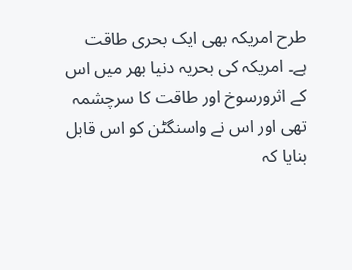طرح امریکہ بھی ایک بحری طاقت ہے۔ امریکہ کی بحریہ دنیا بھر میں اس کے اثرورسوخ اور طاقت کا سرچشمہ تھی اور اس نے واسنگٹن کو اس قابل بنایا کہ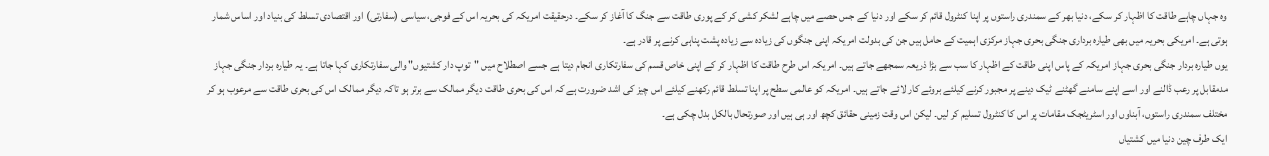وہ جہاں چاہے طاقت کا اظہار کر سکے، دنیا بھر کے سمندری راستوں پر اپنا کنٹرول قائم کر سکے اور دنیا کے جس حصے میں چاہے لشکر کشی کر کے پوری طاقت سے جنگ کا آغاز کر سکے۔ درحقیقت امریکہ کی بحریہ اس کے فوجی، سیاسی (سفارتی) اور اقتصادی تسلط کی بنیاد اور اساس شمار ہوتی ہے۔ امریکی بحریہ میں بھی طیارہ برداری جنگی بحری جہاز مرکزی اہمیت کے حامل ہیں جن کی بدولت امریکہ اپنی جنگوں کی زیادہ سے زیادہ پشت پناہی کرنے پر قادر ہے۔
یوں طیارہ بردار جنگی بحری جہاز امریکہ کے پاس اپنی طاقت کے اظہار کا سب سے بڑا ذریعہ سمجھے جاتے ہیں۔ امریکہ اس طرح طاقت کا اظہار کر کے اپنی خاص قسم کی سفارتکاری انجام دیتا ہے جسے اصطلاح میں "توپ دار کشتیوں" والی سفارتکاری کہا جاتا ہے۔ یہ طیارہ بردار جنگی جہاز مدمقابل پر رعب ڈالنے اور اسے اپنے سامنے گھٹنے ٹیک دینے پر مجبور کرنے کیلئے بروئے کار لائے جاتے ہیں۔ امریکہ کو عالمی سطح پر اپنا تسلط قائم رکھنے کیلئے اس چیز کی اشد ضرورت ہے کہ اس کی بحری طاقت دیگر ممالک سے برتر ہو تاکہ دیگر ممالک اس کی بحری طاقت سے مرعوب ہو کر مختلف سمندری راستوں، آبناوں اور اسٹریٹجک مقامات پر اس کا کنٹرول تسلیم کر لیں۔ لیکن اس وقت زمینی حقائق کچھ اور ہی ہیں اور صورتحال بالکل بدل چکی ہے۔
ایک طرف چین دنیا میں کشتیاں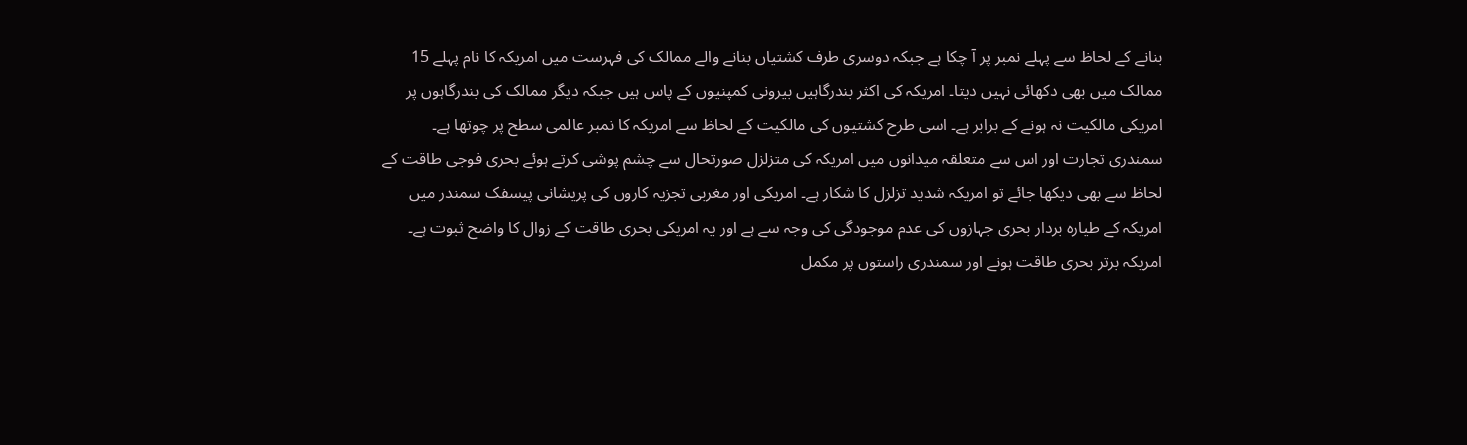بنانے کے لحاظ سے پہلے نمبر پر آ چکا ہے جبکہ دوسری طرف کشتیاں بنانے والے ممالک کی فہرست میں امریکہ کا نام پہلے 15 ممالک میں بھی دکھائی نہیں دیتا۔ امریکہ کی اکثر بندرگاہیں بیرونی کمپنیوں کے پاس ہیں جبکہ دیگر ممالک کی بندرگاہوں پر امریکی مالکیت نہ ہونے کے برابر ہے۔ اسی طرح کشتیوں کی مالکیت کے لحاظ سے امریکہ کا نمبر عالمی سطح پر چوتھا ہے۔ سمندری تجارت اور اس سے متعلقہ میدانوں میں امریکہ کی متزلزل صورتحال سے چشم پوشی کرتے ہوئے بحری فوجی طاقت کے لحاظ سے بھی دیکھا جائے تو امریکہ شدید تزلزل کا شکار ہے۔ امریکی اور مغربی تجزیہ کاروں کی پریشانی پیسفک سمندر میں امریکہ کے طیارہ بردار بحری جہازوں کی عدم موجودگی کی وجہ سے ہے اور یہ امریکی بحری طاقت کے زوال کا واضح ثبوت ہے۔
امریکہ برتر بحری طاقت ہونے اور سمندری راستوں پر مکمل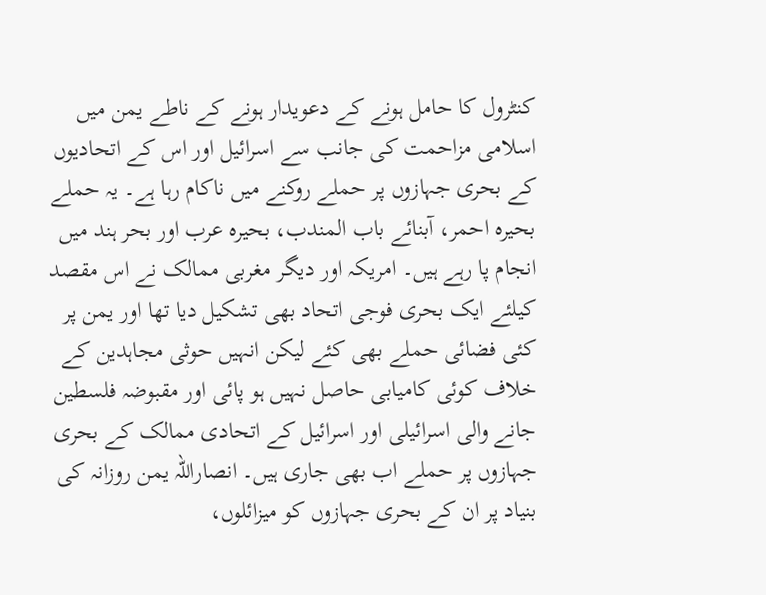کنٹرول کا حامل ہونے کے دعویدار ہونے کے ناطے یمن میں اسلامی مزاحمت کی جانب سے اسرائیل اور اس کے اتحادیوں کے بحری جہازوں پر حملے روکنے میں ناکام رہا ہے۔ یہ حملے بحیرہ احمر، آبنائے باب المندب، بحیرہ عرب اور بحر ہند میں انجام پا رہے ہیں۔ امریکہ اور دیگر مغربی ممالک نے اس مقصد کیلئے ایک بحری فوجی اتحاد بھی تشکیل دیا تھا اور یمن پر کئی فضائی حملے بھی کئے لیکن انہیں حوثی مجاہدین کے خلاف کوئی کامیابی حاصل نہیں ہو پائی اور مقبوضہ فلسطین جانے والی اسرائیلی اور اسرائیل کے اتحادی ممالک کے بحری جہازوں پر حملے اب بھی جاری ہیں۔ انصاراللہ یمن روزانہ کی بنیاد پر ان کے بحری جہازوں کو میزائلوں،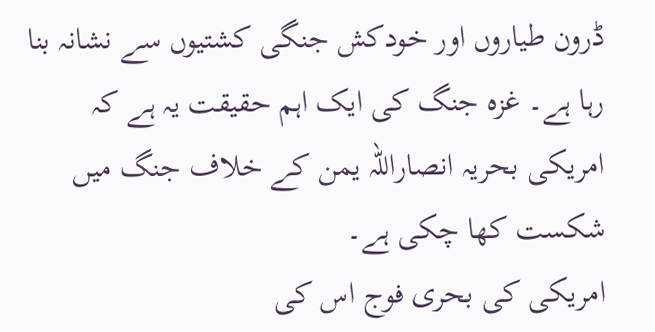ڈرون طیاروں اور خودکش جنگی کشتیوں سے نشانہ بنا رہا ہے۔ غزہ جنگ کی ایک اہم حقیقت یہ ہے کہ امریکی بحریہ انصاراللہ یمن کے خلاف جنگ میں شکست کھا چکی ہے۔
امریکی کی بحری فوج اس کی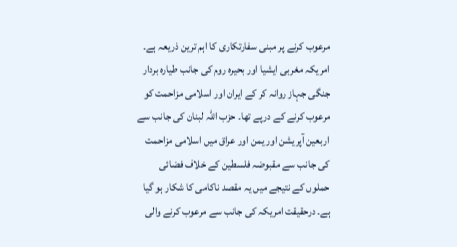مرعوب کرنے پر مبنی سفارتکاری کا اہم ترین ذریعہ ہے۔ امریکہ مغربی ایشیا اور بحیرہ روم کی جانب طیارہ بردار جنگی جہاز روانہ کر کے ایران اور اسلامی مزاحمت کو مرعوب کرنے کے درپے تھا۔ حزب اللہ لبنان کی جانب سے اربعین آپریشن اور یمن اور عراق میں اسلامی مزاحمت کی جانب سے مقبوضہ فلسطین کے خلاف فضائی حملوں کے نتیجے میں یہ مقصد ناکامی کا شکار ہو گیا ہے۔ درحقیقت امریکہ کی جانب سے مرعوب کرنے والی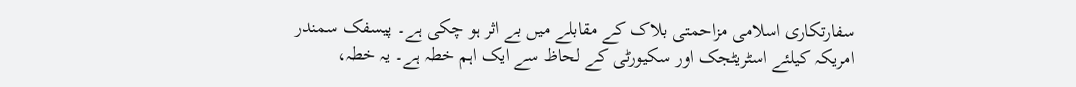سفارتکاری اسلامی مزاحمتی بلاک کے مقابلے میں بے اثر ہو چکی ہے۔ پیسفک سمندر امریکہ کیلئے اسٹریٹجک اور سکیورٹی کے لحاظ سے ایک اہم خطہ ہے۔ یہ خطہ،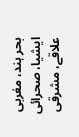بحر ہند، مغربی ایشیا، صحرائی علاقے، مشرقی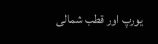یورپ اور قطب شمالی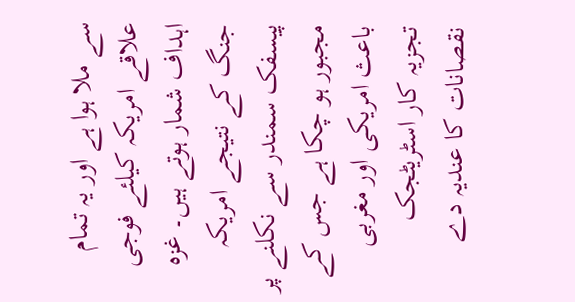سے ملا ہوا ہے اور یہ تمام علاقے امریکہ کیلئے فوجی اہداف شمار ہوتے ہیں۔ غزہ جنگ کے نتیجے امریکہ پیسفک سمندر سے نکلنے پر مجبور ہو چکا ہے جس کے باعث امریکی اور مغربی تجزیہ کار اسٹریٹجک نقصانات کا عندیہ دے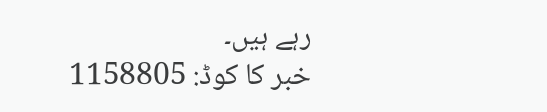رہے ہیں۔
خبر کا کوڈ: 1158805